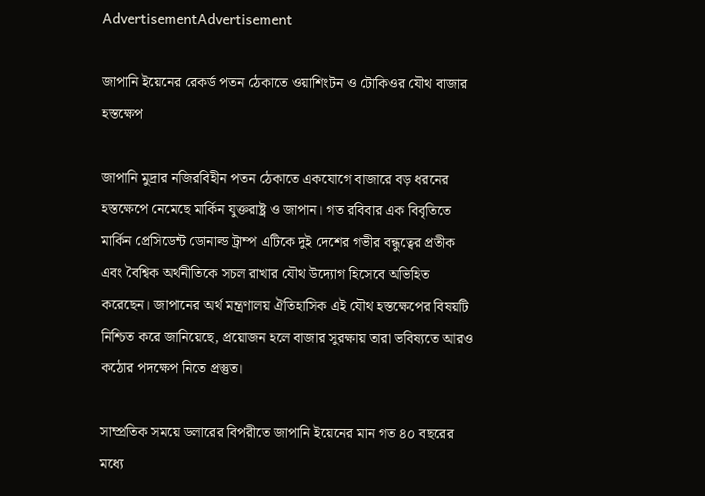AdvertisementAdvertisement

জাপানি ইয়েনের রেকর্ড পতন ঠেকাতে ওয়াশিংটন ও টোকিওর যৌথ বাজার হস্তক্ষেপ

জাপানি মুদ্রার নজিরবিহীন পতন ঠেকাতে একযোগে বাজারে বড় ধরনের হস্তক্ষেপে নেমেছে মার্কিন যুক্তরাষ্ট্র ও জাপান। গত রবিবার এক বিবৃতিতে মার্কিন প্রেসিডেন্ট ডোনাল্ড ট্রাম্প এটিকে দুই দেশের গভীর বন্ধুত্বের প্রতীক এবং বৈশ্বিক অর্থনীতিকে সচল রাখার যৌথ উদ্যোগ হিসেবে অভিহিত করেছেন। জাপানের অর্থ মন্ত্রণালয় ঐতিহাসিক এই যৌথ হস্তক্ষেপের বিষয়টি নিশ্চিত করে জানিয়েছে, প্রয়োজন হলে বাজার সুরক্ষায় তারা ভবিষ্যতে আরও কঠোর পদক্ষেপ নিতে প্রস্তুত।

সাম্প্রতিক সময়ে ডলারের বিপরীতে জাপানি ইয়েনের মান গত ৪০ বছরের মধ্যে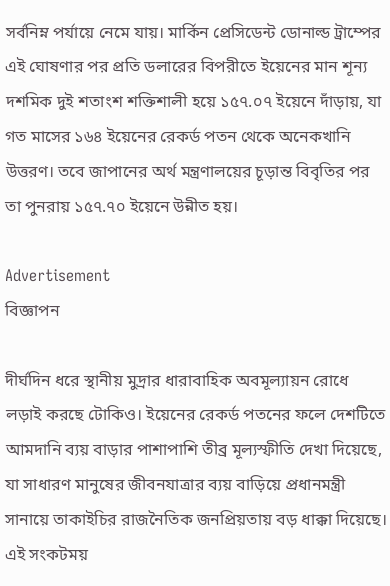সর্বনিম্ন পর্যায়ে নেমে যায়। মার্কিন প্রেসিডেন্ট ডোনাল্ড ট্রাম্পের এই ঘোষণার পর প্রতি ডলারের বিপরীতে ইয়েনের মান শূন্য দশমিক দুই শতাংশ শক্তিশালী হয়ে ১৫৭.০৭ ইয়েনে দাঁড়ায়, যা গত মাসের ১৬৪ ইয়েনের রেকর্ড পতন থেকে অনেকখানি উত্তরণ। তবে জাপানের অর্থ মন্ত্রণালয়ের চূড়ান্ত বিবৃতির পর তা পুনরায় ১৫৭.৭০ ইয়েনে উন্নীত হয়।

Advertisement
বিজ্ঞাপন

দীর্ঘদিন ধরে স্থানীয় মুদ্রার ধারাবাহিক অবমূল্যায়ন রোধে লড়াই করছে টোকিও। ইয়েনের রেকর্ড পতনের ফলে দেশটিতে আমদানি ব্যয় বাড়ার পাশাপাশি তীব্র মূল্যস্ফীতি দেখা দিয়েছে, যা সাধারণ মানুষের জীবনযাত্রার ব্যয় বাড়িয়ে প্রধানমন্ত্রী সানায়ে তাকাইচির রাজনৈতিক জনপ্রিয়তায় বড় ধাক্কা দিয়েছে। এই সংকটময়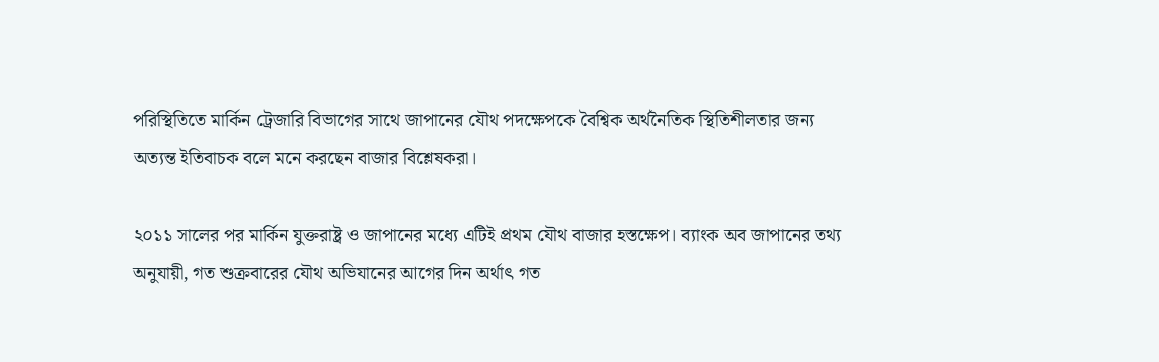পরিস্থিতিতে মার্কিন ট্রেজারি বিভাগের সাথে জাপানের যৌথ পদক্ষেপকে বৈশ্বিক অর্থনৈতিক স্থিতিশীলতার জন্য অত্যন্ত ইতিবাচক বলে মনে করছেন বাজার বিশ্লেষকরা।

২০১১ সালের পর মার্কিন যুক্তরাষ্ট্র ও জাপানের মধ্যে এটিই প্রথম যৌথ বাজার হস্তক্ষেপ। ব্যাংক অব জাপানের তথ্য অনুযায়ী, গত শুক্রবারের যৌথ অভিযানের আগের দিন অর্থাৎ গত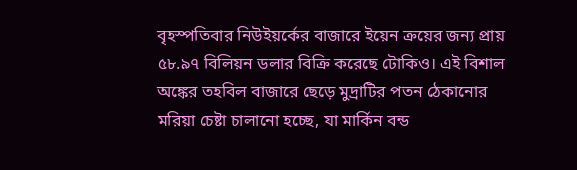বৃহস্পতিবার নিউইয়র্কের বাজারে ইয়েন ক্রয়ের জন্য প্রায় ৫৮.৯৭ বিলিয়ন ডলার বিক্রি করেছে টোকিও। এই বিশাল অঙ্কের তহবিল বাজারে ছেড়ে মুদ্রাটির পতন ঠেকানোর মরিয়া চেষ্টা চালানো হচ্ছে, যা মার্কিন বন্ড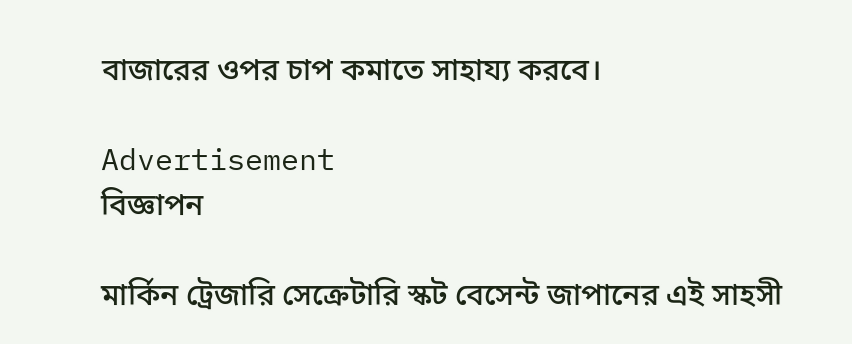বাজারের ওপর চাপ কমাতে সাহায্য করবে।

Advertisement
বিজ্ঞাপন

মার্কিন ট্রেজারি সেক্রেটারি স্কট বেসেন্ট জাপানের এই সাহসী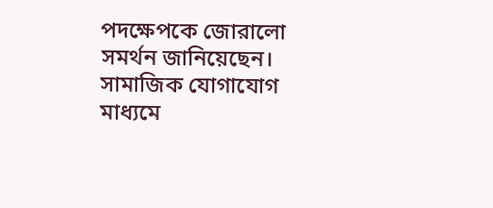পদক্ষেপকে জোরালো সমর্থন জানিয়েছেন। সামাজিক যোগাযোগ মাধ্যমে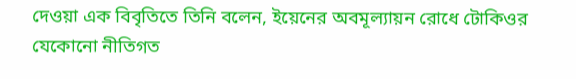দেওয়া এক বিবৃতিতে তিনি বলেন, ইয়েনের অবমূল্যায়ন রোধে টোকিওর যেকোনো নীতিগত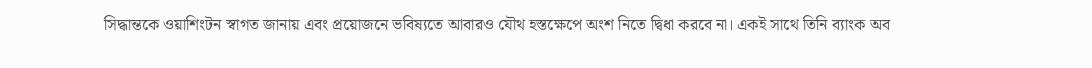সিদ্ধান্তকে ওয়াশিংটন স্বাগত জানায় এবং প্রয়োজনে ভবিষ্যতে আবারও যৌথ হস্তক্ষেপে অংশ নিতে দ্বিধা করবে না। একই সাথে তিনি ব্যাংক অব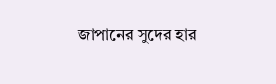জাপানের সুদের হার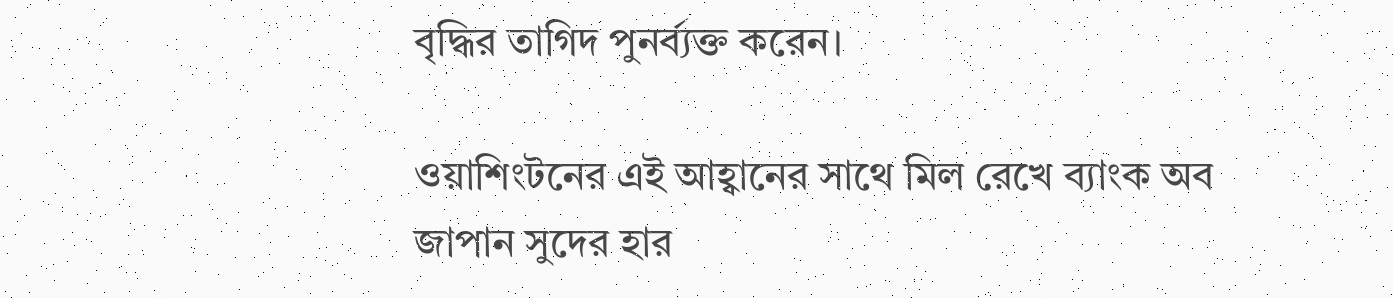বৃদ্ধির তাগিদ পুনর্ব্যক্ত করেন।

ওয়াশিংটনের এই আহ্বানের সাথে মিল রেখে ব্যাংক অব জাপান সুদের হার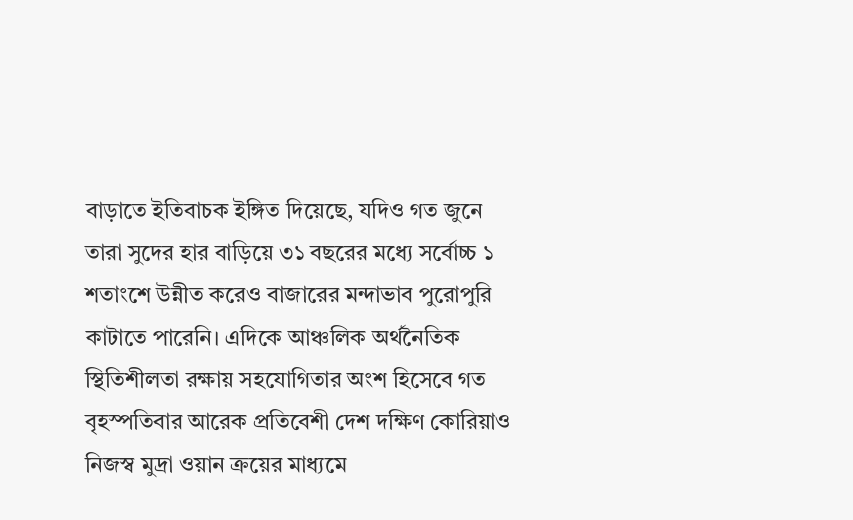বাড়াতে ইতিবাচক ইঙ্গিত দিয়েছে, যদিও গত জুনে তারা সুদের হার বাড়িয়ে ৩১ বছরের মধ্যে সর্বোচ্চ ১ শতাংশে উন্নীত করেও বাজারের মন্দাভাব পুরোপুরি কাটাতে পারেনি। এদিকে আঞ্চলিক অর্থনৈতিক স্থিতিশীলতা রক্ষায় সহযোগিতার অংশ হিসেবে গত বৃহস্পতিবার আরেক প্রতিবেশী দেশ দক্ষিণ কোরিয়াও নিজস্ব মুদ্রা ওয়ান ক্রয়ের মাধ্যমে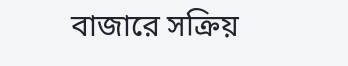বাজারে সক্রিয়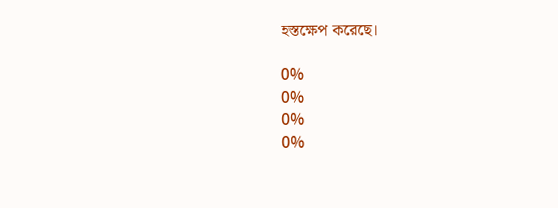হস্তক্ষেপ করেছে।

0%
0%
0%
0%